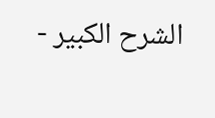الشرح الکبير -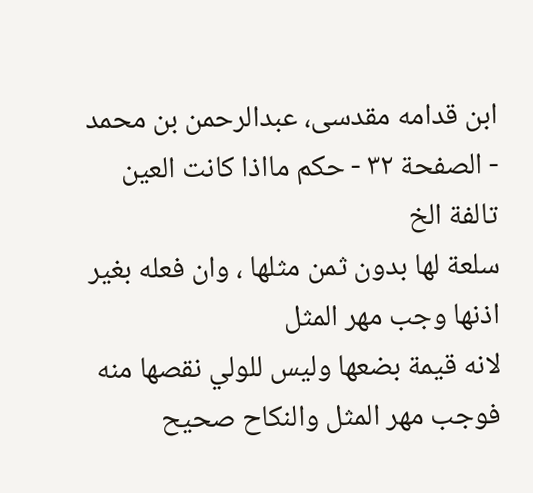ابن قدامه مقدسی، عبدالرحمن بن محمد - الصفحة ٣٢ - حكم مااذا كانت العين تالفة الخ
سلعة لها بدون ثمن مثلها ، وان فعله بغير اذنها وجب مهر المثل
لانه قيمة بضعها وليس للولي نقصها منه فوجب مهر المثل والنكاح صحيح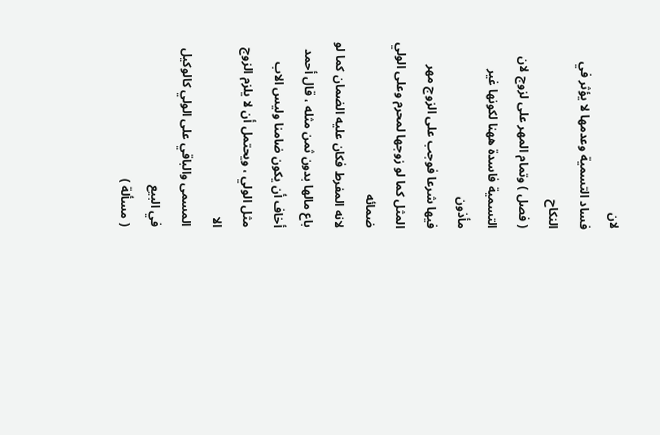لان
فساد التسمية وعدمها لا يؤثر في النكاح
( فصل ) وتمام المهر على لزوج لان التسمية فاسدة ههنا لكونها غير مأذون
فيها شرعا فوجب على الزوج مهر المثل كما لو زوجها لمحرم وعلى الولي ضمائه
لانه المفرط فكان عليه الضمان كما لو باع مالها بدون ثمن مثله ، قال أحمد
أخاف أن يكون ضامنا وليس الاب مثل الولي ، ويحتمل أن لا يلزم الزوج الا
المسمى والباقي على الولي كالوكيل في البيع
( مسألة )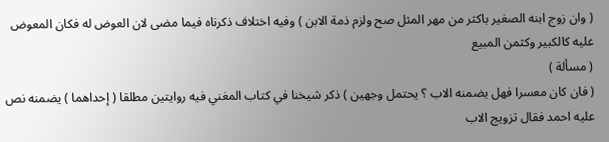( وان زوج ابنه الصغير باكثر من مهر المثل صح ولزم ذمة الابن ) وفيه اختلاف ذكرناه فيما مضى لان العوض له فكان المعوض عليه كالكبير وكثمن المبيع
( مسألة )
( فان كان معسرا فهل يضمنه الاب ؟ يحتمل وجهين ) ذكر شيخنا في كتاب المغني فيه روايتين مطلقا ( إحداهما ) يضمنه نص عليه احمد فقال تزويج الاب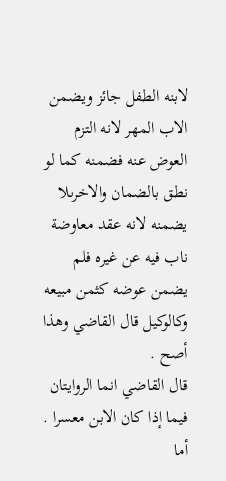لابنه الطفل جائز ويضمن الاب المهر لانه التزم العوض عنه فضمنه كما لو نطق بالضمان والاخرىلا يضمنه لانه عقد معاوضة ناب فيه عن غيره فلم يضمن عوضه كثمن مبيعه وكالوكيل قال القاضي وهذا أصح .
قال القاضي انما الروايتان فيما إذا كان الابن معسرا .
أما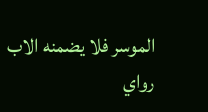الموسر فلا يضمنه الاب رواي